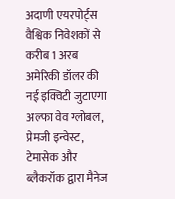अदाणी एयरपोर्ट्स वैश्विक निवेशकों से करीब 1 अरब अमेरिकी डॉलर की नई इक्विटी जुटाएगा
अल्फा वेव ग्लोबल, प्रेमजी इन्वेस्ट, टेमासेक और ब्लैकरॉक द्वारा मैनेज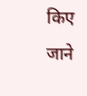किए जाने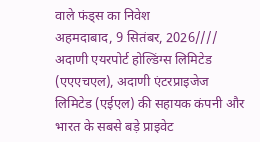वाले फंड्स का निवेश
अहमदाबाद, 9 सितंबर, 2026//// अदाणी एयरपोर्ट होल्डिंग्स लिमिटेड (एएएचएल), अदाणी एंटरप्राइजेज लिमिटेड (एईएल) की सहायक कंपनी और भारत के सबसे बड़े प्राइवेट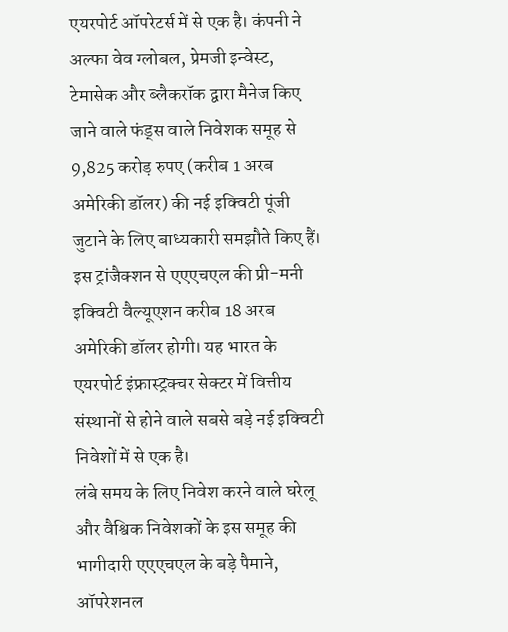एयरपोर्ट ऑपरेटर्स में से एक है। कंपनी ने अल्फा वेव ग्लोबल, प्रेमजी इन्वेस्ट, टेमासेक और ब्लैकरॉक द्वारा मैनेज किए जाने वाले फंड्स वाले निवेशक समूह से 9,825 करोड़ रुपए (करीब 1 अरब अमेरिकी डॉलर) की नई इक्विटी पूंजी जुटाने के लिए बाध्यकारी समझौते किए हैं। इस ट्रांजैक्शन से एएएचएल की प्री-मनी इक्विटी वैल्यूएशन करीब 18 अरब अमेरिकी डॉलर होगी। यह भारत के एयरपोर्ट इंफ्रास्ट्रक्चर सेक्टर में वित्तीय संस्थानों से होने वाले सबसे बड़े नई इक्विटी निवेशों में से एक है।
लंबे समय के लिए निवेश करने वाले घरेलू और वैश्विक निवेशकों के इस समूह की भागीदारी एएएचएल के बड़े पैमाने, ऑपरेशनल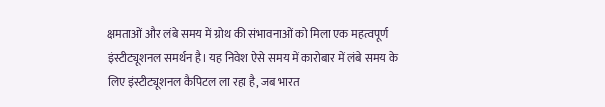क्षमताओं और लंबे समय में ग्रोथ की संभावनाओं को मिला एक महत्वपूर्ण इंस्टीट्यूशनल समर्थन है। यह निवेश ऐसे समय में कारोबार में लंबे समय के लिए इंस्टीट्यूशनल कैपिटल ला रहा है, जब भारत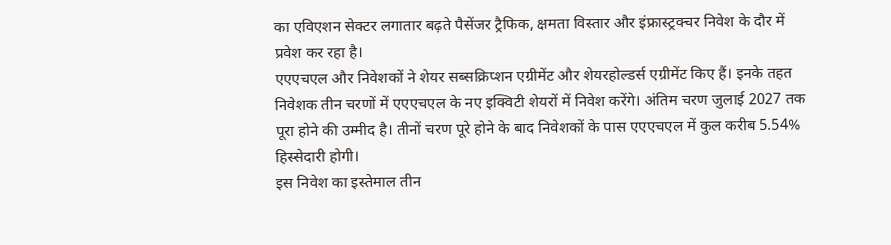का एविएशन सेक्टर लगातार बढ़ते पैसेंजर ट्रैफिक, क्षमता विस्तार और इंफ्रास्ट्रक्चर निवेश के दौर में प्रवेश कर रहा है।
एएएचएल और निवेशकों ने शेयर सब्सक्रिप्शन एग्रीमेंट और शेयरहोल्डर्स एग्रीमेंट किए हैं। इनके तहत निवेशक तीन चरणों में एएएचएल के नए इक्विटी शेयरों में निवेश करेंगे। अंतिम चरण जुलाई 2027 तक पूरा होने की उम्मीद है। तीनों चरण पूरे होने के बाद निवेशकों के पास एएएचएल में कुल करीब 5.54% हिस्सेदारी होगी।
इस निवेश का इस्तेमाल तीन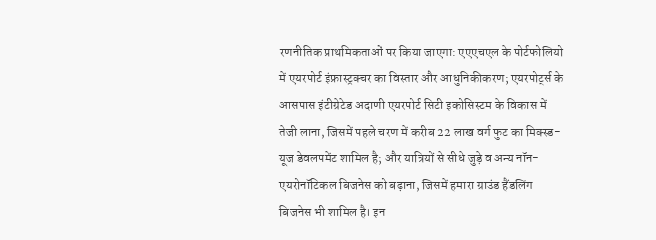रणनीतिक प्राथमिकताओं पर किया जाएगा: एएएचएल के पोर्टफोलियो में एयरपोर्ट इंफ्रास्ट्रक्चर का विस्तार और आधुनिकीकरण; एयरपोर्ट्स के आसपास इंटीग्रेटेड अदाणी एयरपोर्ट सिटी इकोसिस्टम के विकास में तेजी लाना, जिसमें पहले चरण में करीब 22 लाख वर्ग फुट का मिक्स्ड-यूज डेवलपमेंट शामिल है; और यात्रियों से सीधे जुड़े व अन्य नॉन-एयरोनॉटिकल बिजनेस को बढ़ाना, जिसमें हमारा ग्राउंड हैंडलिंग बिजनेस भी शामिल है। इन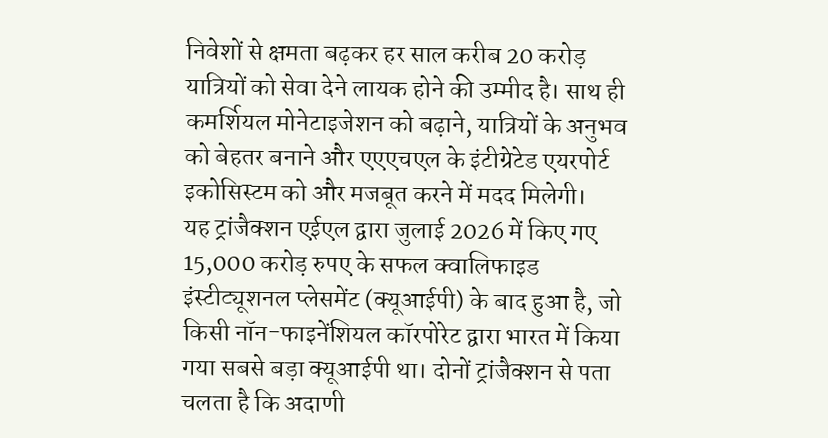निवेशों से क्षमता बढ़कर हर साल करीब 20 करोड़ यात्रियों को सेवा देने लायक होने की उम्मीद है। साथ ही कमर्शियल मोनेटाइजेशन को बढ़ाने, यात्रियों के अनुभव को बेहतर बनाने और एएएचएल के इंटीग्रेटेड एयरपोर्ट इकोसिस्टम को और मजबूत करने में मदद मिलेगी।
यह ट्रांजैक्शन एईएल द्वारा जुलाई 2026 में किए गए 15,000 करोड़ रुपए के सफल क्वालिफाइड इंस्टीट्यूशनल प्लेसमेंट (क्यूआईपी) के बाद हुआ है, जो किसी नॉन-फाइनेंशियल कॉरपोरेट द्वारा भारत में किया गया सबसे बड़ा क्यूआईपी था। दोनों ट्रांजैक्शन से पता चलता है कि अदाणी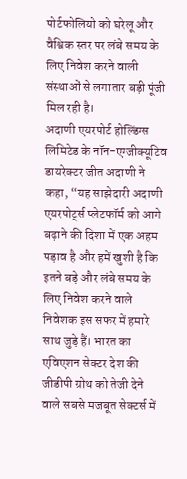पोर्टफोलियो को घरेलू और वैश्विक स्तर पर लंबे समय के लिए निवेश करने वाली संस्थाओं से लगातार बड़ी पूंजी मिल रही है।
अदाणी एयरपोर्ट होल्डिंग्स लिमिटेड के नॉन-एग्जीक्यूटिव डायरेक्टर जीत अदाणी ने कहा, “यह साझेदारी अदाणी एयरपोर्ट्स प्लेटफॉर्म को आगे बढ़ाने की दिशा में एक अहम पड़ाव है और हमें खुशी है कि इतने बड़े और लंबे समय के लिए निवेश करने वाले निवेशक इस सफर में हमारे साथ जुड़े हैं। भारत का एविएशन सेक्टर देश की जीडीपी ग्रोथ को तेजी देने वाले सबसे मजबूत सेक्टर्स में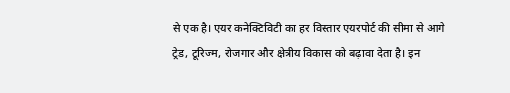से एक है। एयर कनेक्टिविटी का हर विस्तार एयरपोर्ट की सीमा से आगे ट्रेड, टूरिज्म, रोजगार और क्षेत्रीय विकास को बढ़ावा देता है। इन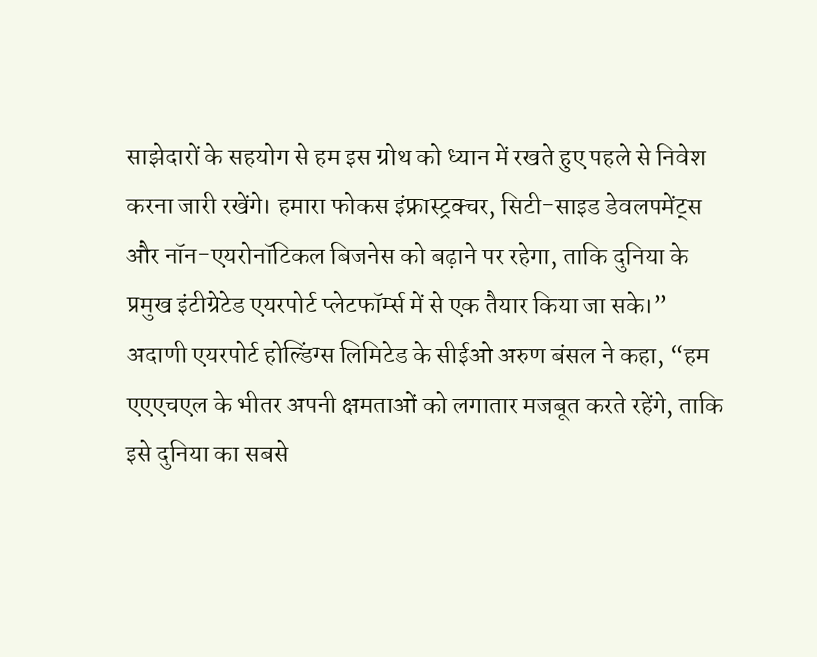साझेदारों के सहयोग से हम इस ग्रोथ को ध्यान में रखते हुए पहले से निवेश करना जारी रखेंगे। हमारा फोकस इंफ्रास्ट्रक्चर, सिटी-साइड डेवलपमेंट्स और नॉन-एयरोनॉटिकल बिजनेस को बढ़ाने पर रहेगा, ताकि दुनिया के प्रमुख इंटीग्रेटेड एयरपोर्ट प्लेटफॉर्म्स में से एक तैयार किया जा सके।”
अदाणी एयरपोर्ट होल्डिंग्स लिमिटेड के सीईओ अरुण बंसल ने कहा, “हम एएएचएल के भीतर अपनी क्षमताओं को लगातार मजबूत करते रहेंगे, ताकि इसे दुनिया का सबसे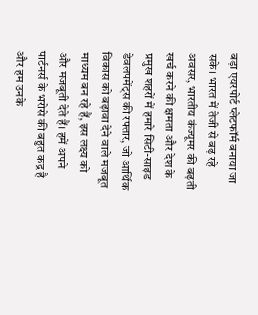बड़ा एयरपोर्ट प्लेटफॉर्म बनाया जा सके। भारत में तेजी से बढ़ रहे अवसर, भारतीय कंज्यूमर की बढ़ती खर्च करने की क्षमता और देश के प्रमुख शहरों में हमारे सिटी-साइड डेवलपमेंट्स की रफ्तार, जो आर्थिक विकास को बढ़ावा देने वाले मजबूत माध्यम बन रहे हैं, इस लक्ष्य को और मजबूती देते हैं। हमें अपने पार्टनर्स के भरोसे की बहुत कद्र है और हम उनके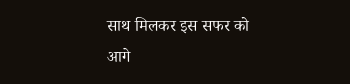साथ मिलकर इस सफर को आगे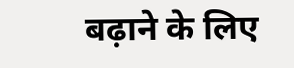बढ़ाने के लिए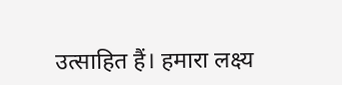उत्साहित हैं। हमारा लक्ष्य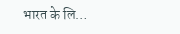भारत के लि…